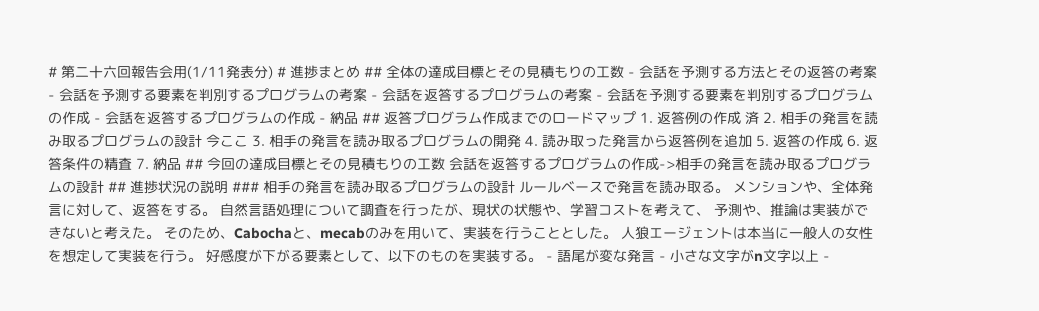# 第二十六回報告会用(1/11発表分) # 進捗まとめ ## 全体の達成目標とその見積もりの工数 - 会話を予測する方法とその返答の考案 - 会話を予測する要素を判別するプログラムの考案 - 会話を返答するプログラムの考案 - 会話を予測する要素を判別するプログラムの作成 - 会話を返答するプログラムの作成 - 納品 ## 返答プログラム作成までのロードマップ 1. 返答例の作成 済 2. 相手の発言を読み取るプログラムの設計 今ここ 3. 相手の発言を読み取るプログラムの開発 4. 読み取った発言から返答例を追加 5. 返答の作成 6. 返答条件の精査 7. 納品 ## 今回の達成目標とその見積もりの工数 会話を返答するプログラムの作成->相手の発言を読み取るプログラムの設計 ## 進捗状況の説明 ### 相手の発言を読み取るプログラムの設計 ルールベースで発言を読み取る。 メンションや、全体発言に対して、返答をする。 自然言語処理について調査を行ったが、現状の状態や、学習コストを考えて、 予測や、推論は実装ができないと考えた。 そのため、Cabochaと、mecabのみを用いて、実装を行うこととした。 人狼エージェントは本当に一般人の女性を想定して実装を行う。 好感度が下がる要素として、以下のものを実装する。 - 語尾が変な発言 - 小さな文字がn文字以上 -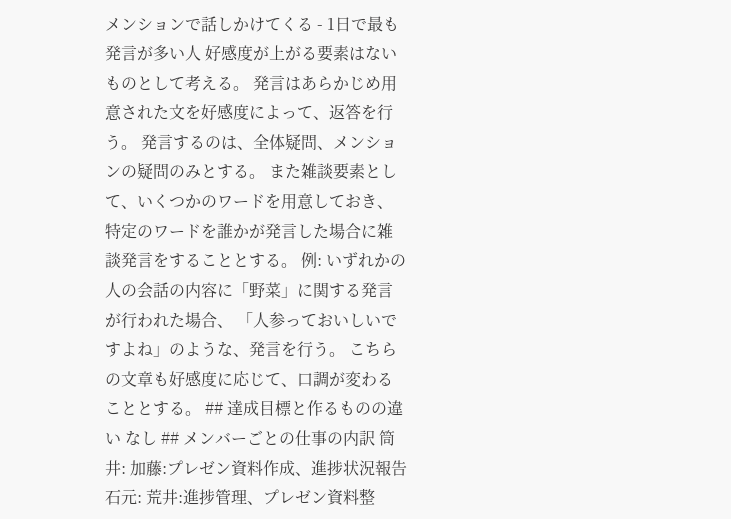メンションで話しかけてくる - 1日で最も発言が多い人 好感度が上がる要素はないものとして考える。 発言はあらかじめ用意された文を好感度によって、返答を行う。 発言するのは、全体疑問、メンションの疑問のみとする。 また雑談要素として、いくつかのワードを用意しておき、特定のワードを誰かが発言した場合に雑談発言をすることとする。 例: いずれかの人の会話の内容に「野菜」に関する発言が行われた場合、 「人参っておいしいですよね」のような、発言を行う。 こちらの文章も好感度に応じて、口調が変わることとする。 ## 達成目標と作るものの違い なし ## メンバーごとの仕事の内訳 筒井: 加藤:プレゼン資料作成、進捗状況報告 石元: 荒井:進捗管理、プレゼン資料整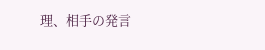理、相手の発言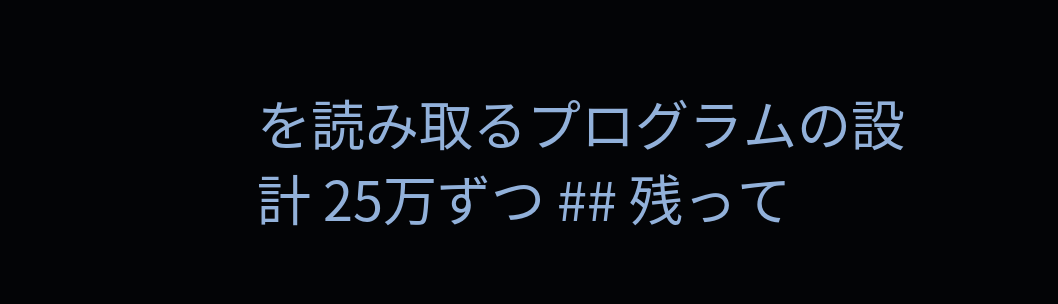を読み取るプログラムの設計 25万ずつ ## 残って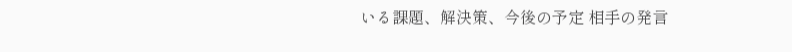いる課題、解決策、今後の予定 相手の発言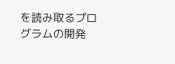を読み取るプログラムの開発